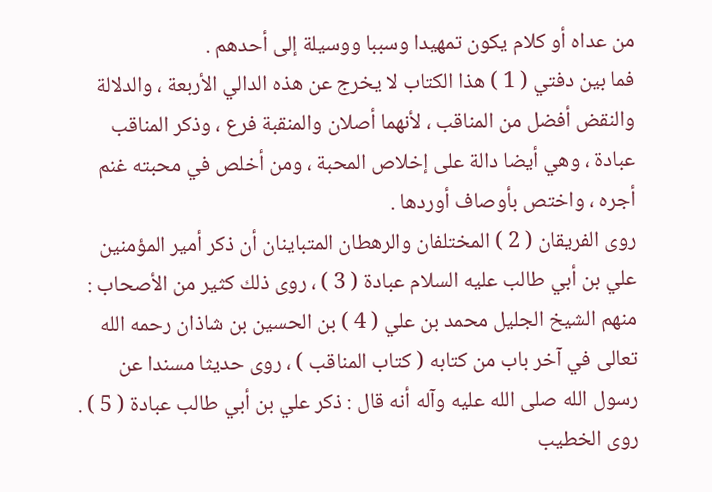من عداه أو كلام يكون تمهيدا وسببا ووسيلة إلى أحدهم .
فما بين دفتي ( 1 ) هذا الكتاب لا يخرج عن هذه الدالي الأربعة ، والدلالة
والنقض أفضل من المناقب ، لأنهما أصلان والمنقبة فرع ، وذكر المناقب
عبادة ، وهي أيضا دالة على إخلاص المحبة ، ومن أخلص في محبته غنم
أجره ، واختص بأوصاف أوردها .
روى الفريقان ( 2 ) المختلفان والرهطان المتباينان أن ذكر أمير المؤمنين
علي بن أبي طالب عليه السلام عبادة ( 3 ) ، روى ذلك كثير من الأصحاب :
منهم الشيخ الجليل محمد بن علي ( 4 ) بن الحسين بن شاذان رحمه الله
تعالى في آخر باب من كتابه ( كتاب المناقب ) ، روى حديثا مسندا عن
رسول الله صلى الله عليه وآله أنه قال : ذكر علي بن أبي طالب عبادة ( 5 ) .
روى الخطيب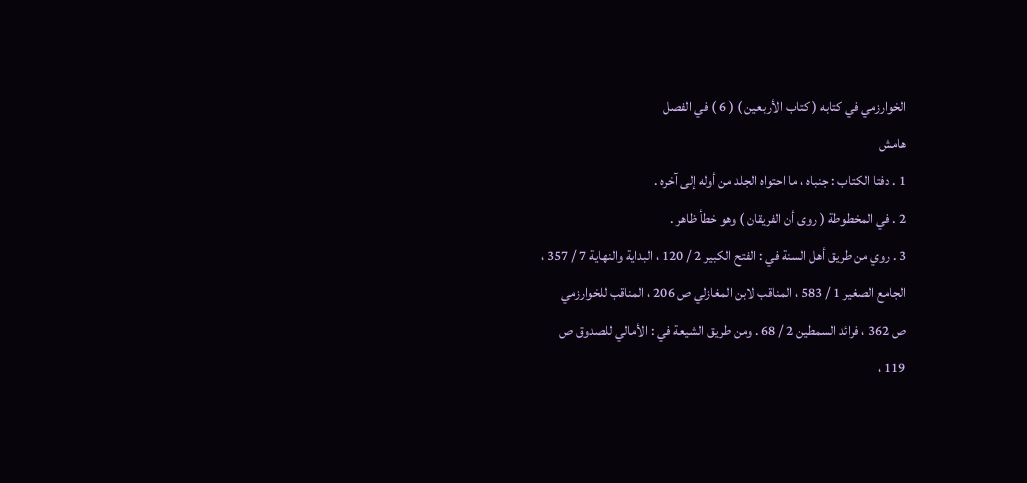الخوارزمي في كتابه ( كتاب الأربعين ) ( 6 ) في الفصل
هامش
1 . دفتا الكتاب : جنباه ، ما احتواه الجلد من أوله إلى آخره .
2 . في المخطوطة ( روى أن الفريقان ) وهو خطأ ظاهر .
3 . روي من طريق أهل السنة في : الفتح الكبير 2 / 120 ، البداية والنهاية 7 / 357 ،
الجامع الصغير 1 / 583 ، المناقب لابن المغازلي ص 206 ، المناقب للخوارزمي
ص 362 ، فرائد السمطين 2 / 68 . ومن طريق الشيعة في : الأمالي للصدوق ص
119 ،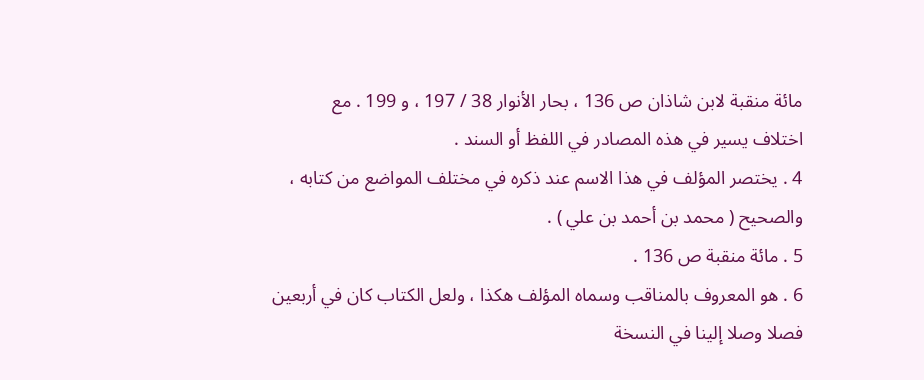مائة منقبة لابن شاذان ص 136 ، بحار الأنوار 38 / 197 ، و 199 . مع
اختلاف يسير في هذه المصادر في اللفظ أو السند .
4 . يختصر المؤلف في هذا الاسم عند ذكره في مختلف المواضع من كتابه ،
والصحيح ( محمد بن أحمد بن علي ) .
5 . مائة منقبة ص 136 .
6 . هو المعروف بالمناقب وسماه المؤلف هكذا ، ولعل الكتاب كان في أربعين
فصلا وصلا إلينا في النسخة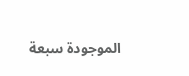الموجودة سبعة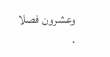وعشرون فصلا .